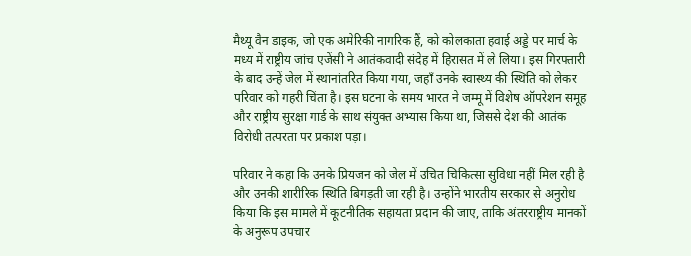मैथ्यू वैन डाइक, जो एक अमेरिकी नागरिक हैं, को कोलकाता हवाई अड्डे पर मार्च के मध्य में राष्ट्रीय जांच एजेंसी ने आतंकवादी संदेह में हिरासत में ले लिया। इस गिरफ्तारी के बाद उन्हें जेल में स्थानांतरित किया गया, जहाँ उनके स्वास्थ्य की स्थिति को लेकर परिवार को गहरी चिंता है। इस घटना के समय भारत ने जम्मू में विशेष ऑपरेशन समूह और राष्ट्रीय सुरक्षा गार्ड के साथ संयुक्त अभ्यास किया था, जिससे देश की आतंक विरोधी तत्परता पर प्रकाश पड़ा।

परिवार ने कहा कि उनके प्रियजन को जेल में उचित चिकित्सा सुविधा नहीं मिल रही है और उनकी शारीरिक स्थिति बिगड़ती जा रही है। उन्होंने भारतीय सरकार से अनुरोध किया कि इस मामले में कूटनीतिक सहायता प्रदान की जाए, ताकि अंतरराष्ट्रीय मानकों के अनुरूप उपचार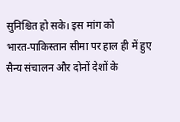सुनिश्चित हो सके। इस मांग को भारत‑पाकिस्तान सीमा पर हाल ही में हुए सैन्य संचालन और दोनों देशों के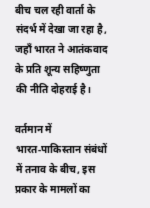बीच चल रही वार्ता के संदर्भ में देखा जा रहा है, जहाँ भारत ने आतंकवाद के प्रति शून्य सहिष्णुता की नीति दोहराई है।

वर्तमान में भारत‑पाकिस्तान संबंधों में तनाव के बीच, इस प्रकार के मामलों का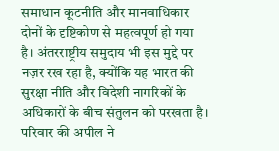समाधान कूटनीति और मानवाधिकार दोनों के दृष्टिकोण से महत्वपूर्ण हो गया है। अंतरराष्ट्रीय समुदाय भी इस मुद्दे पर नज़र रख रहा है, क्योंकि यह भारत की सुरक्षा नीति और विदेशी नागरिकों के अधिकारों के बीच संतुलन को परखता है। परिवार की अपील ने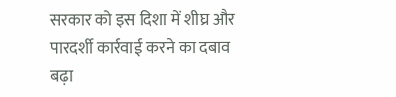सरकार को इस दिशा में शीघ्र और पारदर्शी कार्रवाई करने का दबाव बढ़ा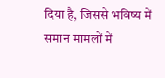दिया है, जिससे भविष्य में समान मामलों में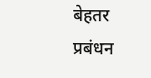बेहतर प्रबंधन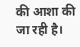की आशा की जा रही है।